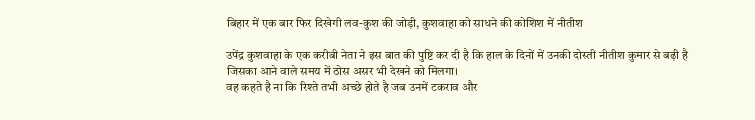बिहार में एक बार फिर दिखेगी लव-कुश की जोड़ी, कुशवाहा को साधने की कोशिश में नीतीश

उपेंद्र कुशवाहा के एक करीबी नेता ने इस बात की पुष्टि कर दी है कि हाल के दिनों में उनकी दोस्ती नीतीश कुमार से बढ़ी है जिसका आने वाले समय में ठोस असर भी देखने को मिलगा।
वह कहते है ना कि रिश्ते तभी अच्छे होते है जब उनमें टकराव और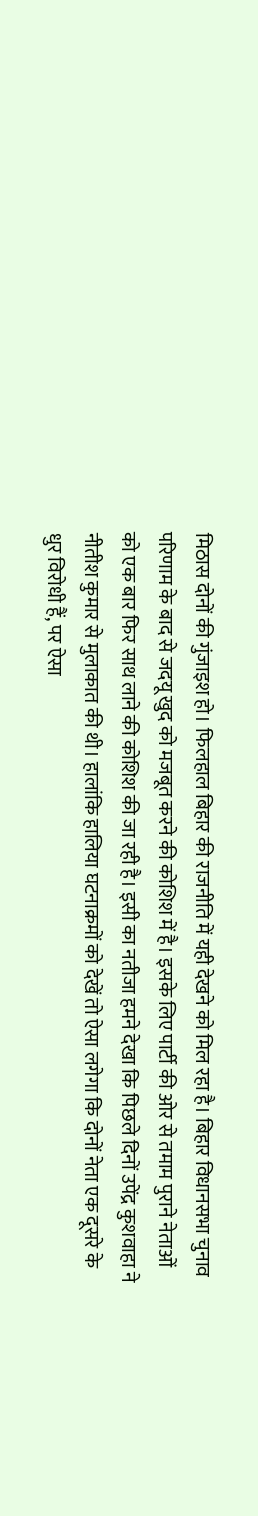मिठास दोनों की गुंजाइश हो। फिलहाल बिहार की राजनीति में यही देखने को मिल रहा है। बिहार विधानसभा चुनाव परिणाम के बाद से जदयू खुद को मजबूत करने की कोशिश में है। इसके लिए पार्टी की ओर से तमाम पुराने नेताओं को एक बार फिर साथ लाने की कोशिश की जा रही है। इसी का नतीजा हमने देखा कि पिछले दिनों उपेंद्र कुशवाहा ने नीतीश कुमार से मुलाकात की थी। हालांकि हालिया घटनाक्रमों को देखें तो ऐसा लगेगा कि दोनों नेता एक दूसरे के धुर विरोधी हैं, पर ऐसा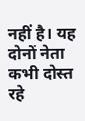नहीं है। यह दोनों नेता कभी दोस्त रहे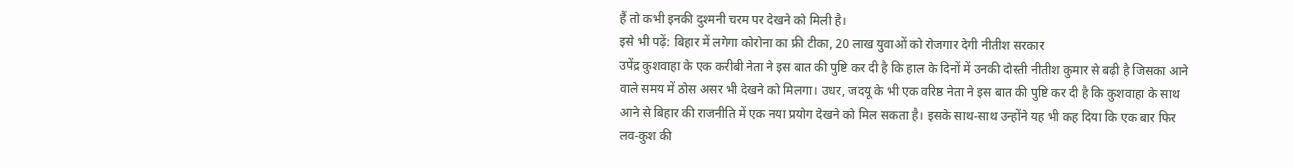हैं तो कभी इनकी दुश्मनी चरम पर देखने को मिली है।
इसे भी पढ़ें: बिहार में लगेगा कोरोना का फ्री टीका, 20 लाख युवाओं को रोजगार देगी नीतीश सरकार
उपेंद्र कुशवाहा के एक करीबी नेता ने इस बात की पुष्टि कर दी है कि हाल के दिनों में उनकी दोस्ती नीतीश कुमार से बढ़ी है जिसका आने वाले समय में ठोस असर भी देखने को मिलगा। उधर, जदयू के भी एक वरिष्ठ नेता ने इस बात की पुष्टि कर दी है कि कुशवाहा के साथ आने से बिहार की राजनीति में एक नया प्रयोग देखने को मिल सकता है। इसके साथ-साथ उन्होंने यह भी कह दिया कि एक बार फिर लव-कुश की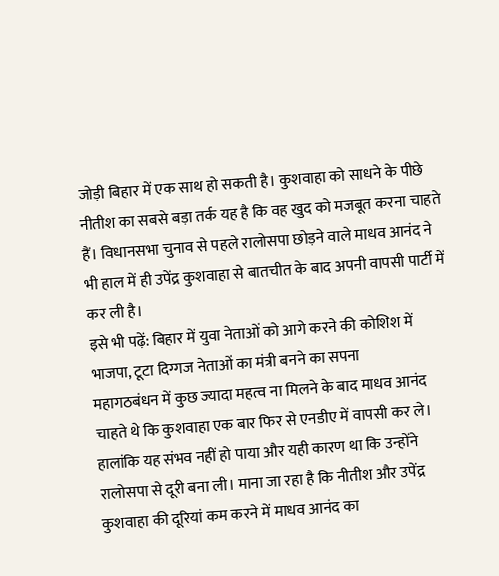जोड़ी बिहार में एक साथ हो सकती है। कुशवाहा को साधने के पीछे नीतीश का सबसे बड़ा तर्क यह है कि वह खुद को मजबूत करना चाहते हैं। विधानसभा चुनाव से पहले रालोसपा छोड़ने वाले माधव आनंद ने भी हाल में ही उपेंद्र कुशवाहा से बातचीत के बाद अपनी वापसी पार्टी में कर ली है।
इसे भी पढ़ें: बिहार में युवा नेताओं को आगे करने की कोशिश में भाजपा, टूटा दिग्गज नेताओं का मंत्री बनने का सपना
महागठबंधन में कुछ ज्यादा महत्व ना मिलने के बाद माधव आनंद चाहते थे कि कुशवाहा एक बार फिर से एनडीए में वापसी कर ले। हालांकि यह संभव नहीं हो पाया और यही कारण था कि उन्होंने रालोसपा से दूरी बना ली। माना जा रहा है कि नीतीश और उपेंद्र कुशवाहा की दूरियां कम करने में माधव आनंद का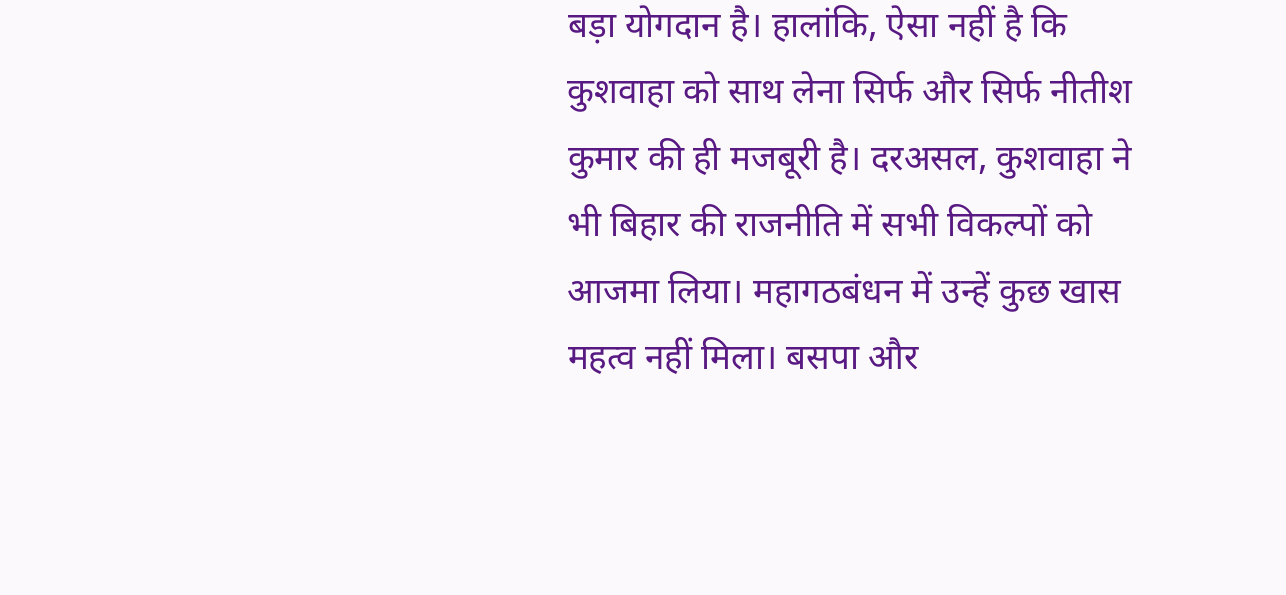बड़ा योगदान है। हालांकि, ऐसा नहीं है कि कुशवाहा को साथ लेना सिर्फ और सिर्फ नीतीश कुमार की ही मजबूरी है। दरअसल, कुशवाहा ने भी बिहार की राजनीति में सभी विकल्पों को आजमा लिया। महागठबंधन में उन्हें कुछ खास महत्व नहीं मिला। बसपा और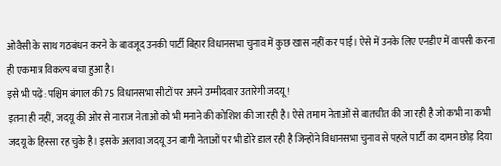ओवैसी के साथ गठबंधन करने के बावजूद उनकी पार्टी बिहार विधानसभा चुनाव में कुछ खास नहीं कर पाई। ऐसे में उनके लिए एनडीए में वापसी करना ही एकमात्र विकल्प बचा हुआ है।
इसे भी पढ़ें: पश्चिम बंगाल की 75 विधानसभा सीटों पर अपने उम्मीदवार उतारेगी जदयू !
इतना ही नहीं, जदयू की ओर से नाराज नेताओं को भी मनाने की कोशिश की जा रही है। ऐसे तमाम नेताओं से बातचीत की जा रही है जो कभी ना कभी जदयू के हिस्सा रह चुके है। इसके अलावा जदयू उन बागी नेताओं पर भी डोरे डाल रही है जिन्होंने विधानसभा चुनाव से पहले पार्टी का दामन छोड़ दिया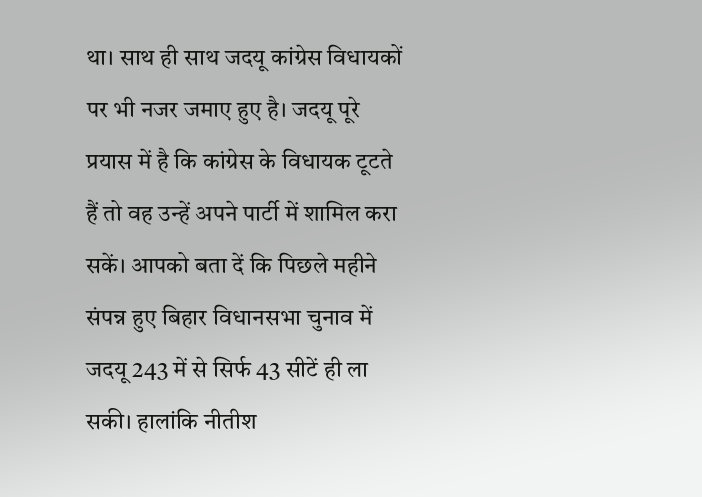था। साथ ही साथ जदयू कांग्रेस विधायकों पर भी नजर जमाए हुए है। जदयू पूरे प्रयास में है कि कांग्रेस के विधायक टूटते हैं तो वह उन्हें अपने पार्टी में शामिल करा सकें। आपको बता दें कि पिछले महीने संपन्न हुए बिहार विधानसभा चुनाव में जदयू 243 में से सिर्फ 43 सीटें ही ला सकी। हालांकि नीतीश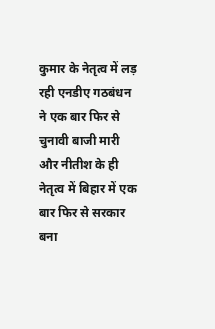कुमार के नेतृत्व में लड़ रही एनडीए गठबंधन ने एक बार फिर से चुनावी बाजी मारी और नीतीश के ही नेतृत्व में बिहार में एक बार फिर से सरकार बना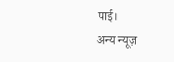पाई।
अन्य न्यूज़